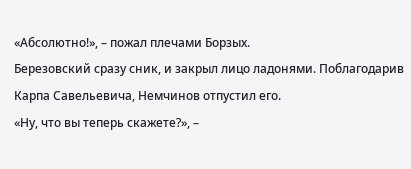«Абсолютно!», – пожал плечами Борзых.
Березовский сразу сник, и закрыл лицо ладонями. Поблагодарив Карпа Савельевича, Немчинов отпустил его.
«Ну, что вы теперь скажете?», –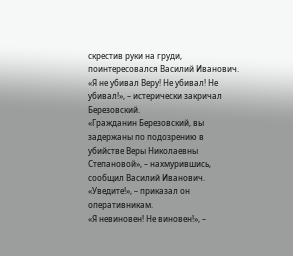скрестив руки на груди, поинтересовался Василий Иванович.
«Я не убивал Веру! Не убивал! Не убивал!», – истерически закричал Березовский.
«Гражданин Березовский, вы задержаны по подозрению в убийстве Веры Николаевны Степановой», – нахмурившись, сообщил Василий Иванович.
«Уведите!», – приказал он оперативникам.
«Я невиновен! Не виновен!», –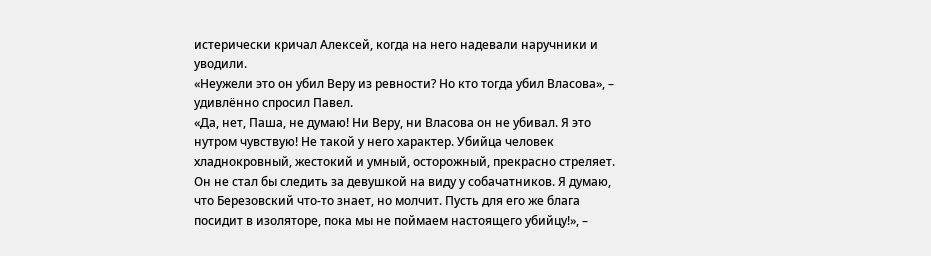истерически кричал Алексей, когда на него надевали наручники и уводили.
«Неужели это он убил Веру из ревности? Но кто тогда убил Власова», – удивлённо спросил Павел.
«Да, нет, Паша, не думаю! Ни Веру, ни Власова он не убивал. Я это нутром чувствую! Не такой у него характер. Убийца человек хладнокровный, жестокий и умный, осторожный, прекрасно стреляет. Он не стал бы следить за девушкой на виду у собачатников. Я думаю, что Березовский что-то знает, но молчит. Пусть для его же блага посидит в изоляторе, пока мы не поймаем настоящего убийцу!», –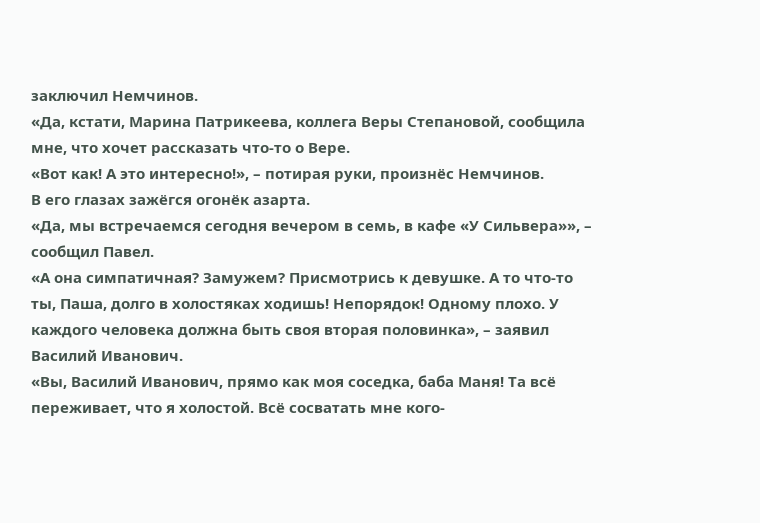заключил Немчинов.
«Да, кстати, Марина Патрикеева, коллега Веры Степановой, сообщила мне, что хочет рассказать что-то о Вере.
«Вот как! А это интересно!», – потирая руки, произнёс Немчинов.
В его глазах зажёгся огонёк азарта.
«Да, мы встречаемся сегодня вечером в семь, в кафе «У Сильвера»», – сообщил Павел.
«А она симпатичная? Замужем? Присмотрись к девушке. А то что-то ты, Паша, долго в холостяках ходишь! Непорядок! Одному плохо. У каждого человека должна быть своя вторая половинка», – заявил Василий Иванович.
«Вы, Василий Иванович, прямо как моя соседка, баба Маня! Та всё переживает, что я холостой. Всё сосватать мне кого-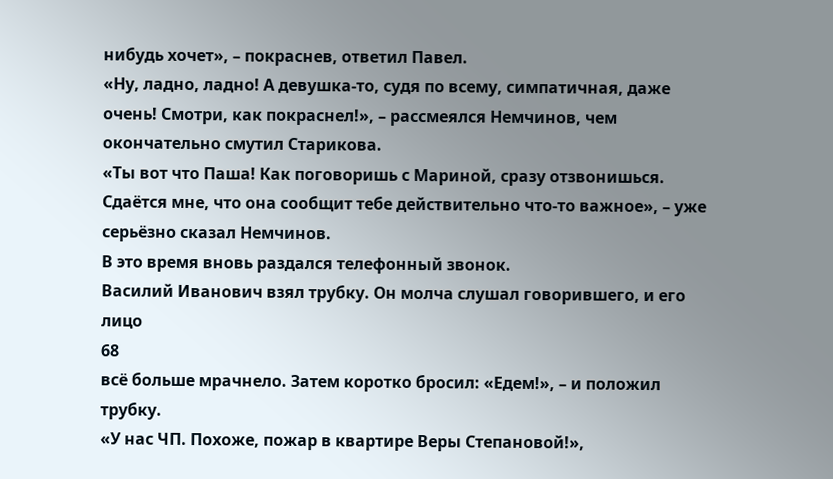нибудь хочет», – покраснев, ответил Павел.
«Ну, ладно, ладно! А девушка-то, судя по всему, симпатичная, даже очень! Смотри, как покраснел!», – рассмеялся Немчинов, чем окончательно смутил Старикова.
«Ты вот что Паша! Как поговоришь с Мариной, сразу отзвонишься. Сдаётся мне, что она сообщит тебе действительно что-то важное», – уже серьёзно сказал Немчинов.
В это время вновь раздался телефонный звонок.
Василий Иванович взял трубку. Он молча слушал говорившего, и его лицо
68
всё больше мрачнело. Затем коротко бросил: «Едем!», – и положил трубку.
«У нас ЧП. Похоже, пожар в квартире Веры Степановой!»,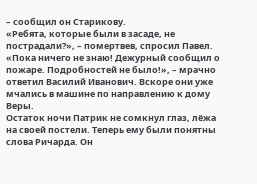– сообщил он Старикову.
«Ребята, которые были в засаде, не пострадали?», – помертвев, спросил Павел.
«Пока ничего не знаю! Дежурный сообщил о пожаре. Подробностей не было!», – мрачно ответил Василий Иванович. Вскоре они уже мчались в машине по направлению к дому Веры.
Остаток ночи Патрик не сомкнул глаз, лёжа на своей постели. Теперь ему были понятны слова Ричарда. Он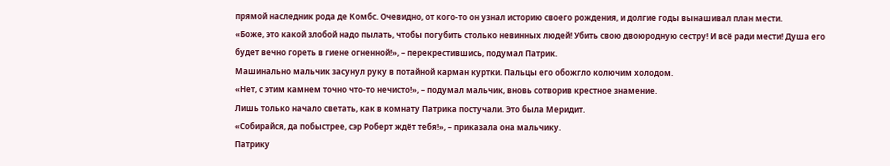прямой наследник рода де Комбс. Очевидно, от кого-то он узнал историю своего рождения, и долгие годы вынашивал план мести.
«Боже, это какой злобой надо пылать, чтобы погубить столько невинных людей! Убить свою двоюродную сестру! И всё ради мести! Душа его будет вечно гореть в гиене огненной!», – перекрестившись, подумал Патрик.
Машинально мальчик засунул руку в потайной карман куртки. Пальцы его обожгло колючим холодом.
«Нет, с этим камнем точно что-то нечисто!», – подумал мальчик, вновь сотворив крестное знамение.
Лишь только начало светать, как в комнату Патрика постучали. Это была Меридит.
«Собирайся, да побыстрее, сэр Роберт ждёт тебя!», – приказала она мальчику.
Патрику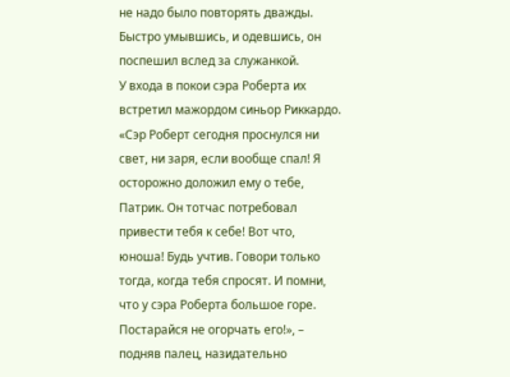не надо было повторять дважды. Быстро умывшись, и одевшись, он поспешил вслед за служанкой.
У входа в покои сэра Роберта их встретил мажордом синьор Риккардо.
«Сэр Роберт сегодня проснулся ни свет, ни заря, если вообще спал! Я осторожно доложил ему о тебе, Патрик. Он тотчас потребовал привести тебя к себе! Вот что, юноша! Будь учтив. Говори только тогда, когда тебя спросят. И помни, что у сэра Роберта большое горе. Постарайся не огорчать его!», – подняв палец, назидательно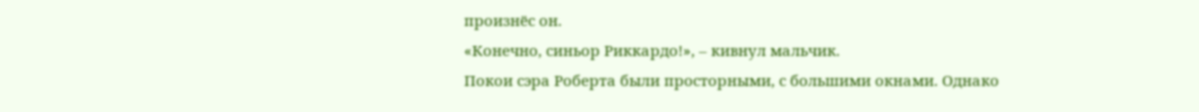произнёс он.
«Конечно, синьор Риккардо!», – кивнул мальчик.
Покои сэра Роберта были просторными, с большими окнами. Однако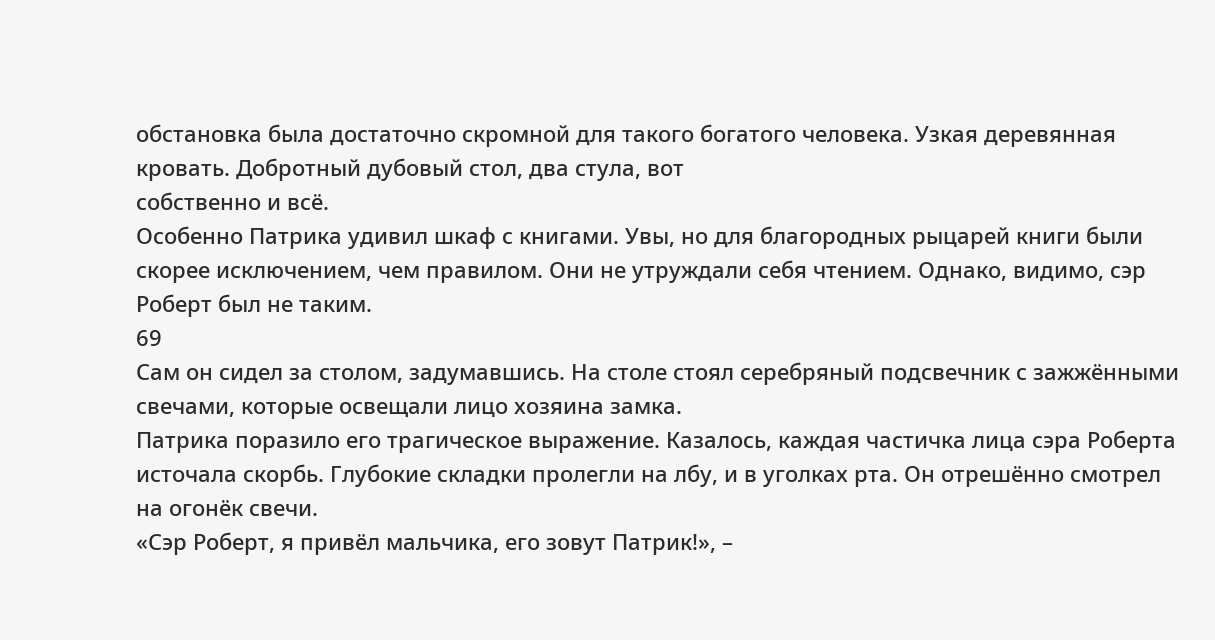обстановка была достаточно скромной для такого богатого человека. Узкая деревянная кровать. Добротный дубовый стол, два стула, вот
собственно и всё.
Особенно Патрика удивил шкаф с книгами. Увы, но для благородных рыцарей книги были скорее исключением, чем правилом. Они не утруждали себя чтением. Однако, видимо, сэр Роберт был не таким.
69
Сам он сидел за столом, задумавшись. На столе стоял серебряный подсвечник с зажжёнными свечами, которые освещали лицо хозяина замка.
Патрика поразило его трагическое выражение. Казалось, каждая частичка лица сэра Роберта источала скорбь. Глубокие складки пролегли на лбу, и в уголках рта. Он отрешённо смотрел на огонёк свечи.
«Сэр Роберт, я привёл мальчика, его зовут Патрик!», –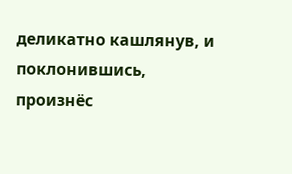деликатно кашлянув, и поклонившись, произнёс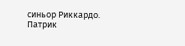синьор Риккардо. Патрик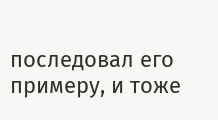последовал его примеру, и тоже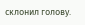склонил голову.